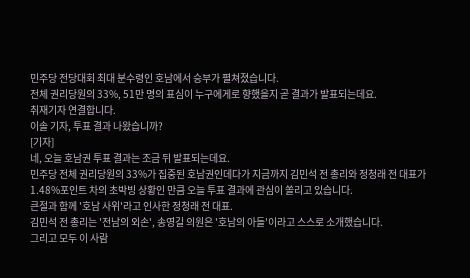민주당 전당대회 최대 분수령인 호남에서 승부가 펼쳐졌습니다.
전체 권리당원의 33%, 51만 명의 표심이 누구에게로 향했을지 곧 결과가 발표되는데요.
취재기자 연결합니다.
이솔 기자, 투표 결과 나왔습니까?
[기자]
네, 오늘 호남권 투표 결과는 조금 뒤 발표되는데요.
민주당 전체 권리당원의 33%가 집중된 호남권인데다가 지금까지 김민석 전 총리와 정청래 전 대표가 1.48%포인트 차의 초박빙 상황인 만큼 오늘 투표 결과에 관심이 쏠리고 있습니다.
큰절과 함께 '호남 사위'라고 인사한 정청래 전 대표.
김민석 전 총리는 '전남의 외손', 송영길 의원은 '호남의 아들'이라고 스스로 소개했습니다.
그리고 모두 이 사람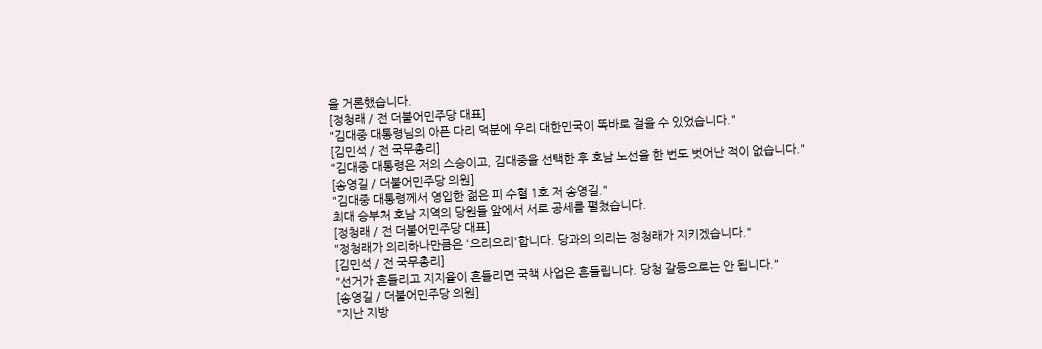을 거론했습니다.
[정청래 / 전 더불어민주당 대표]
"김대중 대통령님의 아픈 다리 덕분에 우리 대한민국이 똑바로 걸을 수 있었습니다."
[김민석 / 전 국무총리]
"김대중 대통령은 저의 스승이고, 김대중을 선택한 후 호남 노선을 한 번도 벗어난 적이 없습니다."
[송영길 / 더불어민주당 의원]
"김대중 대통령께서 영입한 젊은 피 수혈 1호 저 송영길."
최대 승부처 호남 지역의 당원들 앞에서 서로 공세를 펼쳤습니다.
[정청래 / 전 더불어민주당 대표]
"정청래가 의리하나만큼은 '으리으리'합니다. 당과의 의리는 정청래가 지키겠습니다."
[김민석 / 전 국무총리]
"선거가 흔들리고 지지율이 흔들리면 국책 사업은 흔들립니다. 당청 갈등으로는 안 됩니다."
[송영길 / 더불어민주당 의원]
"지난 지방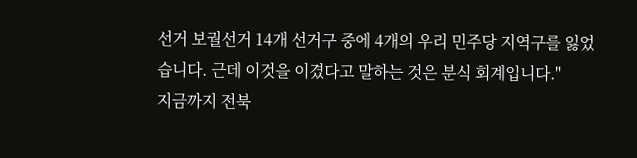선거 보궐선거 14개 선거구 중에 4개의 우리 민주당 지역구를 잃었습니다. 근데 이것을 이겼다고 말하는 것은 분식 회계입니다."
지금까지 전북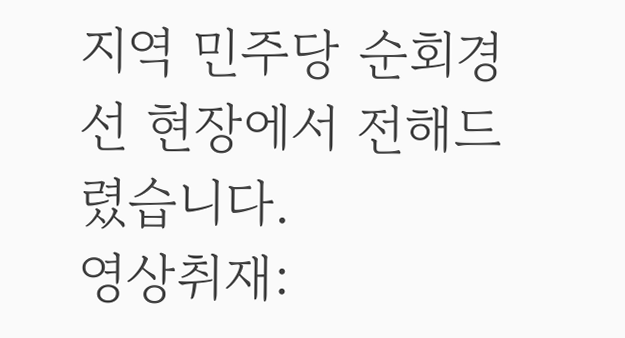지역 민주당 순회경선 현장에서 전해드렸습니다.
영상취재: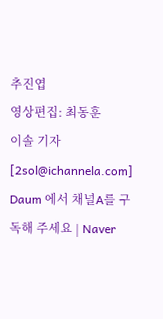추진엽
영상편집: 최동훈
이솔 기자 [2sol@ichannela.com]
Daum 에서 채널A를 구독해 주세요 | Naver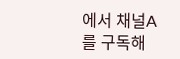에서 채널A를 구독해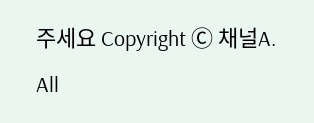주세요 Copyright Ⓒ 채널A. All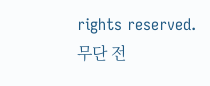rights reserved. 무단 전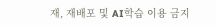재, 재배포 및 AI학습 이용 금지